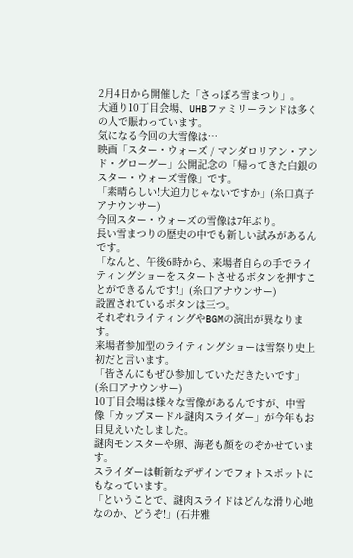2月4日から開催した「さっぽろ雪まつり」。
大通り10丁目会場、UHBファミリーランドは多くの人で賑わっています。
気になる今回の大雪像は…
映画「スター・ウォーズ / マンダロリアン・アンド・グローグー」公開記念の「帰ってきた白銀のスター・ウォーズ雪像」です。
「素晴らしい!大迫力じゃないですか」(糸口真子アナウンサー)
今回スター・ウォーズの雪像は7年ぶり。
長い雪まつりの歴史の中でも新しい試みがあるんです。
「なんと、午後6時から、来場者自らの手でライティングショーをスタートさせるボタンを押すことができるんです!」(糸口アナウンサー)
設置されているボタンは三つ。
それぞれライティングやBGMの演出が異なります。
来場者参加型のライティングショーは雪祭り史上初だと言います。
「皆さんにもぜひ参加していただきたいです」(糸口アナウンサー)
10丁目会場は様々な雪像があるんですが、中雪像「カップヌードル謎肉スライダー」が今年もお目見えいたしました。
謎肉モンスターや卵、海老も顔をのぞかせています。
スライダーは斬新なデザインでフォトスポットにもなっています。
「ということで、謎肉スライドはどんな滑り心地なのか、どうぞ!」(石井雅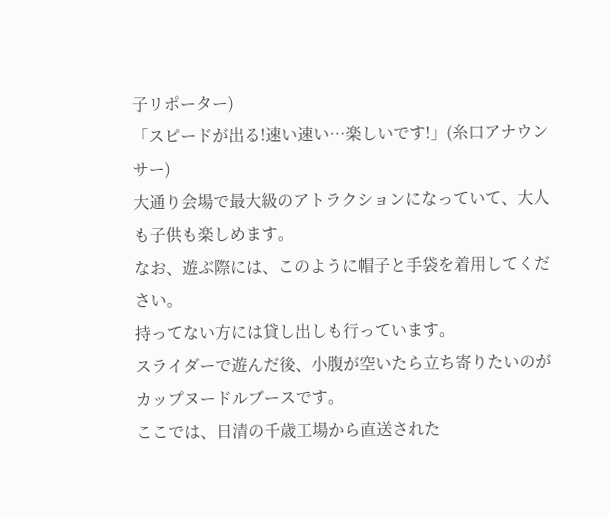子リポーター)
「スピードが出る!速い速い…楽しいです!」(糸口アナウンサー)
大通り会場で最大級のアトラクションになっていて、大人も子供も楽しめます。
なお、遊ぶ際には、このように帽子と手袋を着用してください。
持ってない方には貸し出しも行っています。
スライダーで遊んだ後、小腹が空いたら立ち寄りたいのがカップヌードルブースです。
ここでは、日清の千歳工場から直送された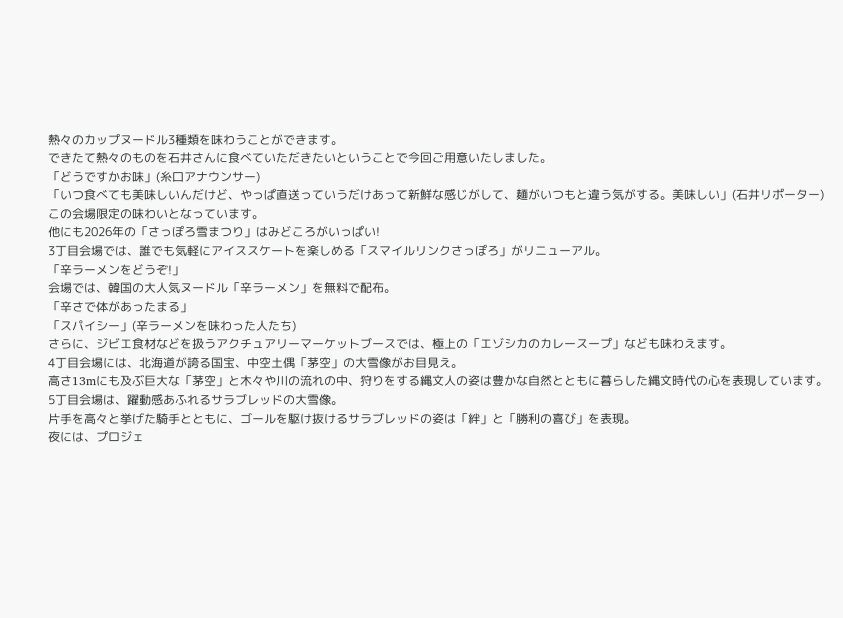熱々のカップヌードル3種類を味わうことができます。
できたて熱々のものを石井さんに食べていただきたいということで今回ご用意いたしました。
「どうですかお味」(糸口アナウンサー)
「いつ食べても美味しいんだけど、やっぱ直送っていうだけあって新鮮な感じがして、麺がいつもと違う気がする。美味しい」(石井リポーター)
この会場限定の味わいとなっています。
他にも2026年の「さっぽろ雪まつり」はみどころがいっぱい!
3丁目会場では、誰でも気軽にアイススケートを楽しめる「スマイルリンクさっぽろ」がリニューアル。
「辛ラーメンをどうぞ!」
会場では、韓国の大人気ヌードル「辛ラーメン」を無料で配布。
「辛さで体があったまる」
「スパイシー」(辛ラーメンを味わった人たち)
さらに、ジビエ食材などを扱うアクチュアリーマーケットブースでは、極上の「エゾシカのカレースープ」なども味わえます。
4丁目会場には、北海道が誇る国宝、中空土偶「茅空」の大雪像がお目見え。
高さ13mにも及ぶ巨大な「茅空」と木々や川の流れの中、狩りをする縄文人の姿は豊かな自然とともに暮らした縄文時代の心を表現しています。
5丁目会場は、躍動感あふれるサラブレッドの大雪像。
片手を高々と挙げた騎手とともに、ゴールを駆け抜けるサラブレッドの姿は「絆」と「勝利の喜び」を表現。
夜には、プロジェ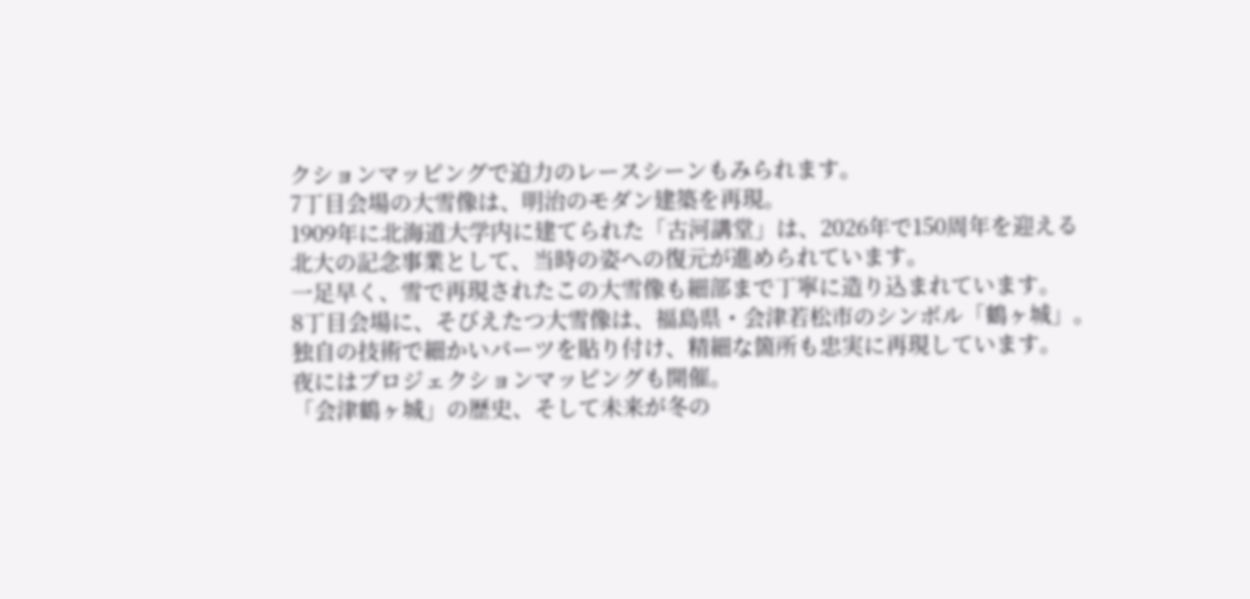クションマッピングで迫力のレースシーンもみられます。
7丁目会場の大雪像は、明治のモダン建築を再現。
1909年に北海道大学内に建てられた「古河講堂」は、2026年で150周年を迎える北大の記念事業として、当時の姿への復元が進められています。
一足早く、雪で再現されたこの大雪像も細部まで丁寧に造り込まれています。
8丁目会場に、そびえたつ大雪像は、福島県・会津若松市のシンボル「鶴ヶ城」。
独自の技術で細かいパーツを貼り付け、精細な箇所も忠実に再現しています。
夜にはプロジェクションマッピングも開催。
「会津鶴ヶ城」の歴史、そして未来が冬の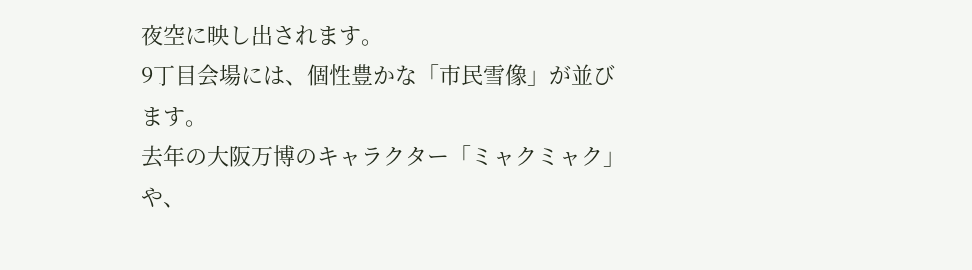夜空に映し出されます。
9丁目会場には、個性豊かな「市民雪像」が並びます。
去年の大阪万博のキャラクター「ミャクミャク」や、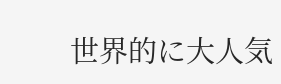世界的に大人気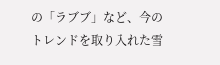の「ラブブ」など、今のトレンドを取り入れた雪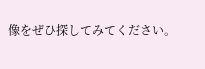像をぜひ探してみてください。